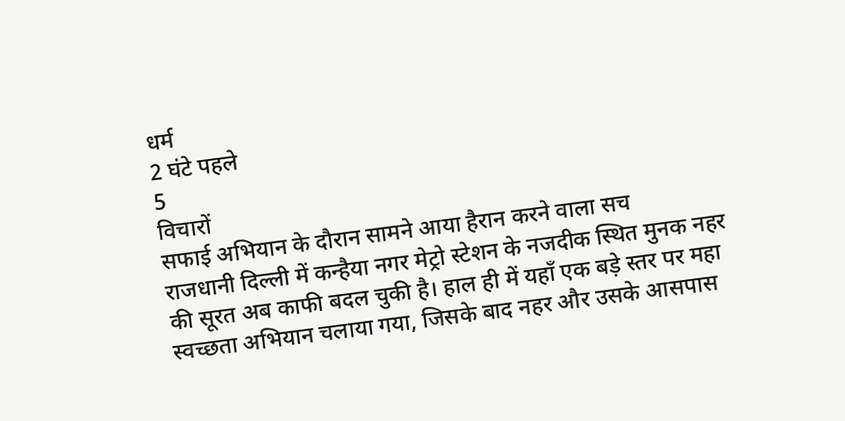धर्म
2 घंटे पहले
5
विचारों
सफाई अभियान के दौरान सामने आया हैरान करने वाला सच
राजधानी दिल्ली में कन्हैया नगर मेट्रो स्टेशन के नजदीक स्थित मुनक नहर की सूरत अब काफी बदल चुकी है। हाल ही में यहाँ एक बड़े स्तर पर महा स्वच्छता अभियान चलाया गया, जिसके बाद नहर और उसके आसपास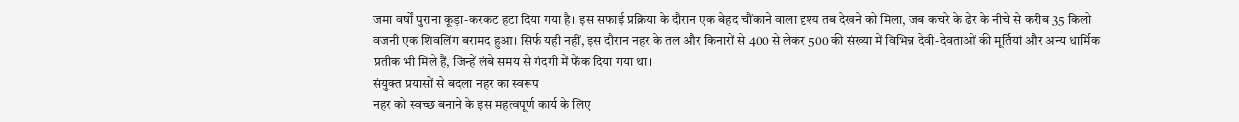जमा वर्षों पुराना कूड़ा-करकट हटा दिया गया है। इस सफाई प्रक्रिया के दौरान एक बेहद चौंकाने वाला दृश्य तब देखने को मिला, जब कचरे के ढेर के नीचे से करीब 35 किलो वजनी एक शिवलिंग बरामद हुआ। सिर्फ यही नहीं, इस दौरान नहर के तल और किनारों से 400 से लेकर 500 की संख्या में विभिन्न देवी-देवताओं की मूर्तियां और अन्य धार्मिक प्रतीक भी मिले हैं, जिन्हें लंबे समय से गंदगी में फेंक दिया गया था।
संयुक्त प्रयासों से बदला नहर का स्वरूप
नहर को स्वच्छ बनाने के इस महत्वपूर्ण कार्य के लिए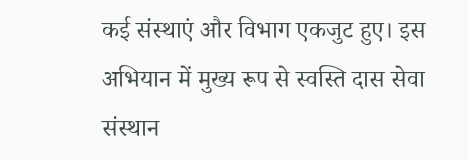कई संस्थाएं और विभाग एकजुट हुए। इस अभियान में मुख्य रूप से स्वस्ति दास सेवा संस्थान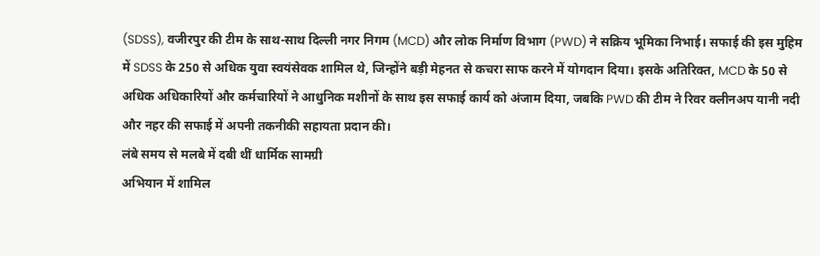(SDSS), वजीरपुर की टीम के साथ-साथ दिल्ली नगर निगम (MCD) और लोक निर्माण विभाग (PWD) ने सक्रिय भूमिका निभाई। सफाई की इस मुहिम में SDSS के 250 से अधिक युवा स्वयंसेवक शामिल थे, जिन्होंने बड़ी मेहनत से कचरा साफ करने में योगदान दिया। इसके अतिरिक्त, MCD के 50 से अधिक अधिकारियों और कर्मचारियों ने आधुनिक मशीनों के साथ इस सफाई कार्य को अंजाम दिया, जबकि PWD की टीम ने रिवर क्लीनअप यानी नदी और नहर की सफाई में अपनी तकनीकी सहायता प्रदान की।
लंबे समय से मलबे में दबी थीं धार्मिक सामग्री
अभियान में शामिल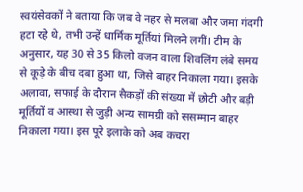स्वयंसेवकों ने बताया कि जब वे नहर से मलबा और जमा गंदगी हटा रहे थे, तभी उन्हें धार्मिक मूर्तियां मिलने लगीं। टीम के अनुसार, यह 30 से 35 किलो वजन वाला शिवलिंग लंबे समय से कूड़े के बीच दबा हुआ था, जिसे बाहर निकाला गया। इसके अलावा, सफाई के दौरान सैकड़ों की संख्या में छोटी और बड़ी मूर्तियों व आस्था से जुड़ी अन्य सामग्री को ससम्मान बाहर निकाला गया। इस पूरे इलाके को अब कचरा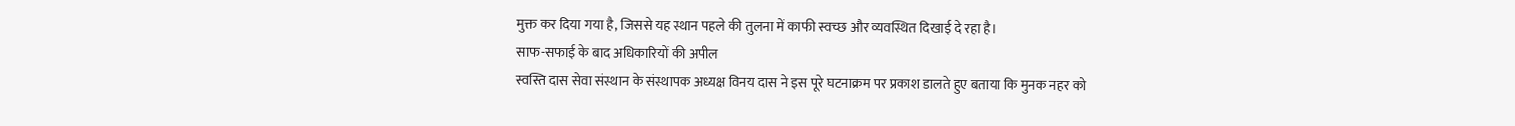मुक्त कर दिया गया है, जिससे यह स्थान पहले की तुलना में काफी स्वच्छ और व्यवस्थित दिखाई दे रहा है।
साफ-सफाई के बाद अधिकारियों की अपील
स्वस्ति दास सेवा संस्थान के संस्थापक अध्यक्ष विनय दास ने इस पूरे घटनाक्रम पर प्रकाश डालते हुए बताया कि मुनक नहर को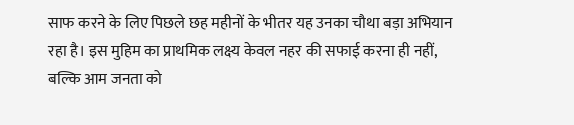साफ करने के लिए पिछले छह महीनों के भीतर यह उनका चौथा बड़ा अभियान रहा है। इस मुहिम का प्राथमिक लक्ष्य केवल नहर की सफाई करना ही नहीं, बल्कि आम जनता को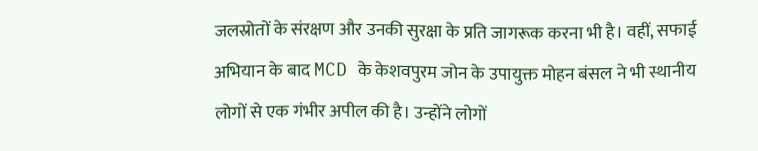जलस्रोतों के संरक्षण और उनकी सुरक्षा के प्रति जागरूक करना भी है। वहीं, सफाई अभियान के बाद MCD के केशवपुरम जोन के उपायुक्त मोहन बंसल ने भी स्थानीय लोगों से एक गंभीर अपील की है। उन्होंने लोगों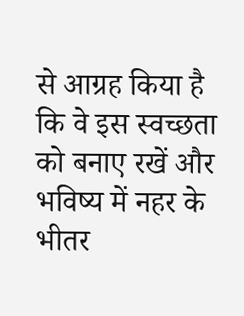से आग्रह किया है कि वे इस स्वच्छता को बनाए रखें और भविष्य में नहर के भीतर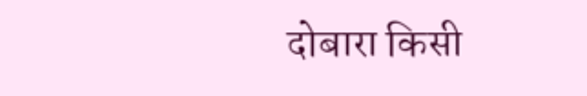दोबारा किसी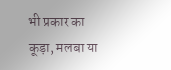भी प्रकार का कूड़ा, मलबा या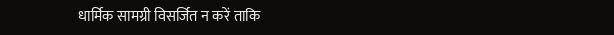धार्मिक सामग्री विसर्जित न करें ताकि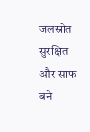जलस्रोत सुरक्षित और साफ बने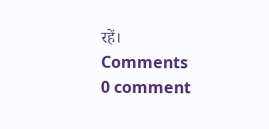रहें।
Comments
0 comment